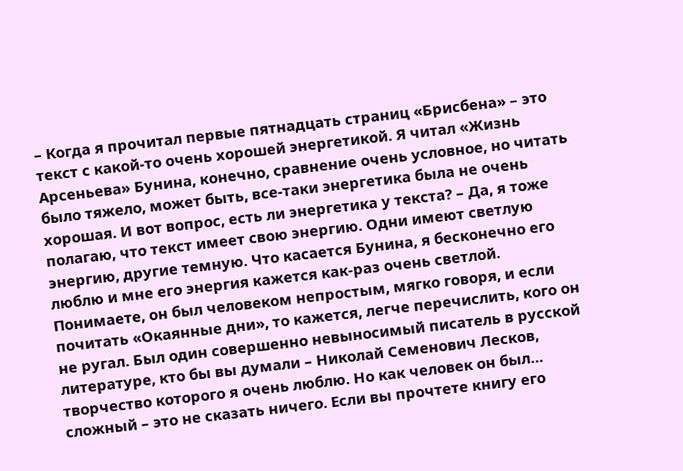– Когда я прочитал первые пятнадцать страниц «Брисбена» – это текст с какой-то очень хорошей энергетикой. Я читал «Жизнь Арсеньева» Бунина, конечно, сравнение очень условное, но читать было тяжело, может быть, все-таки энергетика была не очень хорошая. И вот вопрос, есть ли энергетика у текста? – Да, я тоже полагаю, что текст имеет свою энергию. Одни имеют светлую энергию, другие темную. Что касается Бунина, я бесконечно его люблю и мне его энергия кажется как-раз очень светлой. Понимаете, он был человеком непростым, мягко говоря, и если почитать «Окаянные дни», то кажется, легче перечислить, кого он не ругал. Был один совершенно невыносимый писатель в русской литературе, кто бы вы думали – Николай Семенович Лесков, творчество которого я очень люблю. Но как человек он был… сложный – это не сказать ничего. Если вы прочтете книгу его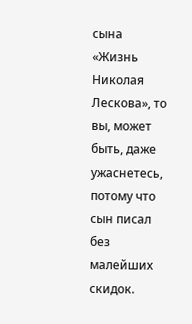сына «Жизнь Николая Лескова», то вы, может быть, даже ужаснетесь, потому что сын писал без малейших скидок.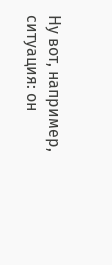Ну вот, например, ситуация: он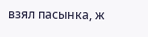взял пасынка, ж